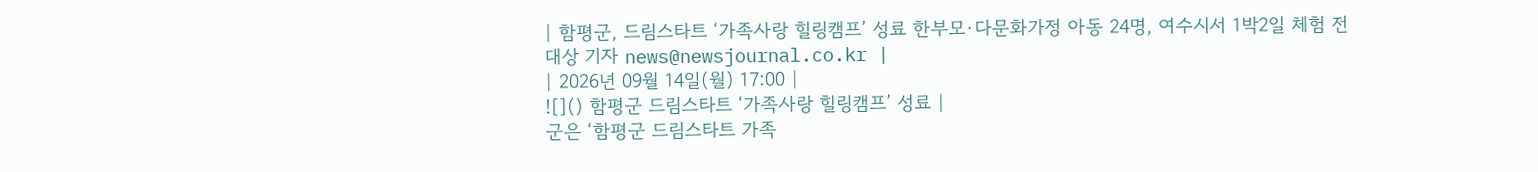| 함평군, 드림스타트 ‘가족사랑 힐링캠프’ 성료 한부모·다문화가정 아동 24명, 여수시서 1박2일 체험 전대상 기자 news@newsjournal.co.kr |
| 2026년 09월 14일(월) 17:00 |
![]() 함평군 드림스타트 ‘가족사랑 힐링캠프’ 성료 |
군은 ‘함평군 드림스타트 가족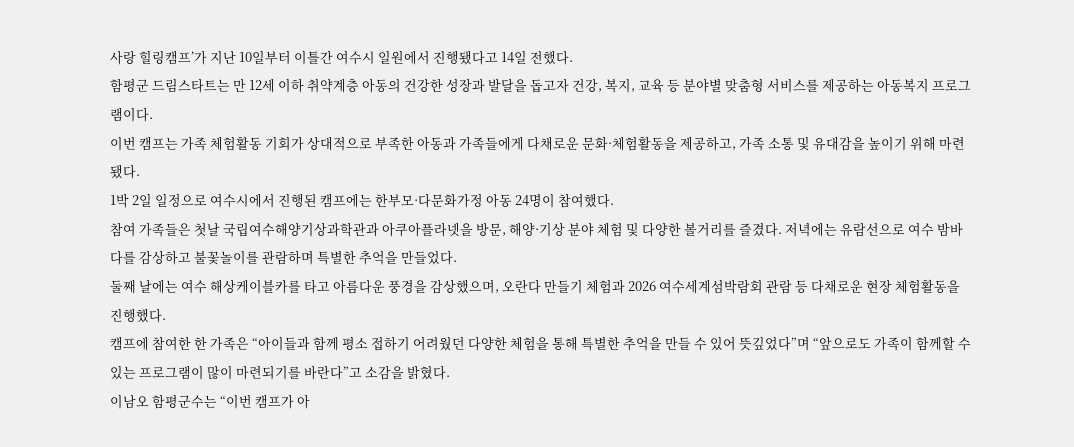사랑 힐링캠프’가 지난 10일부터 이틀간 여수시 일원에서 진행됐다고 14일 전했다.
함평군 드림스타트는 만 12세 이하 취약계층 아동의 건강한 성장과 발달을 돕고자 건강, 복지, 교육 등 분야별 맞춤형 서비스를 제공하는 아동복지 프로그램이다.
이번 캠프는 가족 체험활동 기회가 상대적으로 부족한 아동과 가족들에게 다채로운 문화·체험활동을 제공하고, 가족 소통 및 유대감을 높이기 위해 마련됐다.
1박 2일 일정으로 여수시에서 진행된 캠프에는 한부모·다문화가정 아동 24명이 참여했다.
참여 가족들은 첫날 국립여수해양기상과학관과 아쿠아플라넷을 방문, 해양·기상 분야 체험 및 다양한 볼거리를 즐겼다. 저녁에는 유람선으로 여수 밤바다를 감상하고 불꽃놀이를 관람하며 특별한 추억을 만들었다.
둘째 날에는 여수 해상케이블카를 타고 아름다운 풍경을 감상했으며, 오란다 만들기 체험과 2026 여수세계섬박람회 관람 등 다채로운 현장 체험활동을 진행했다.
캠프에 참여한 한 가족은 “아이들과 함께 평소 접하기 어려웠던 다양한 체험을 통해 특별한 추억을 만들 수 있어 뜻깊었다”며 “앞으로도 가족이 함께할 수 있는 프로그램이 많이 마련되기를 바란다”고 소감을 밝혔다.
이남오 함평군수는 “이번 캠프가 아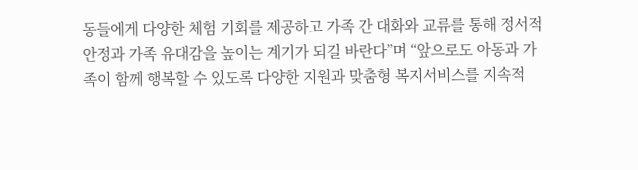동들에게 다양한 체험 기회를 제공하고 가족 간 대화와 교류를 통해 정서적 안정과 가족 유대감을 높이는 계기가 되길 바란다”며 “앞으로도 아동과 가족이 함께 행복할 수 있도록 다양한 지원과 맞춤형 복지서비스를 지속적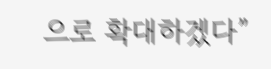으로 확대하겠다”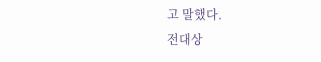고 말했다.
전대상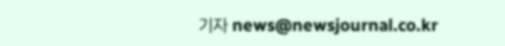기자 news@newsjournal.co.kr